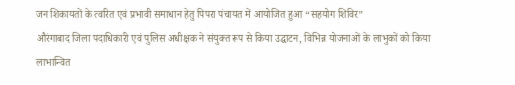जन शिकायतों के त्वरित एवं प्रभावी समाधान हेतु पिपरा पंचायत में आयोजित हुआ “सहयोग शिविर”
औरंगाबाद जिला पदाधिकारी एवं पुलिस अधीक्षक ने संयुक्त रूप से किया उद्घाटन, विभिन्न योजनाओं के लाभुकों को किया लाभान्वित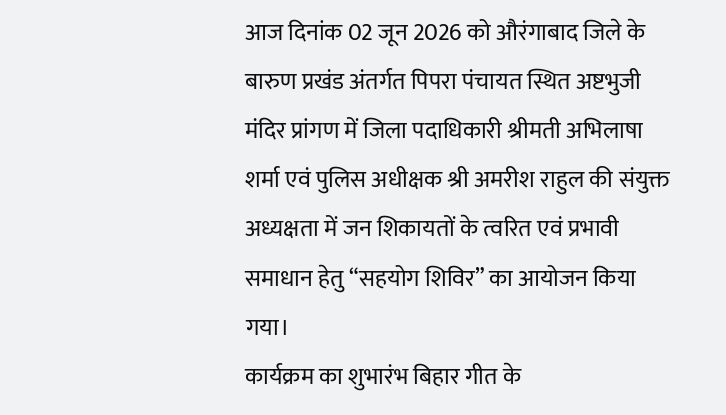आज दिनांक 02 जून 2026 को औरंगाबाद जिले के बारुण प्रखंड अंतर्गत पिपरा पंचायत स्थित अष्टभुजी मंदिर प्रांगण में जिला पदाधिकारी श्रीमती अभिलाषा शर्मा एवं पुलिस अधीक्षक श्री अमरीश राहुल की संयुक्त अध्यक्षता में जन शिकायतों के त्वरित एवं प्रभावी समाधान हेतु “सहयोग शिविर” का आयोजन किया गया।
कार्यक्रम का शुभारंभ बिहार गीत के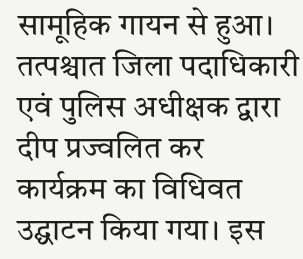सामूहिक गायन से हुआ। तत्पश्चात जिला पदाधिकारी एवं पुलिस अधीक्षक द्वारा दीप प्रज्वलित कर कार्यक्रम का विधिवत उद्घाटन किया गया। इस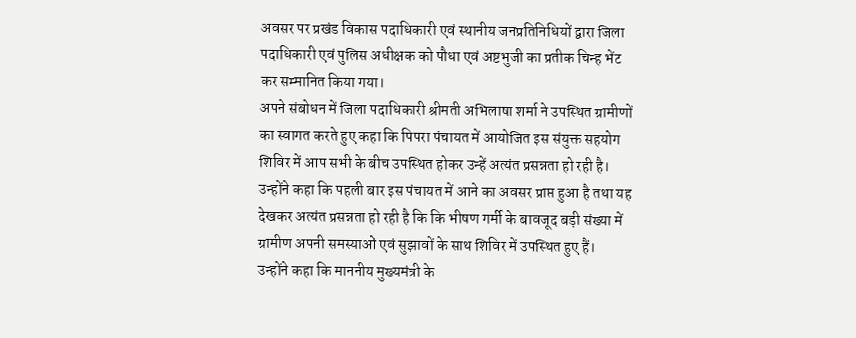अवसर पर प्रखंड विकास पदाधिकारी एवं स्थानीय जनप्रतिनिधियों द्वारा जिला पदाधिकारी एवं पुलिस अधीक्षक को पौधा एवं अष्टभुजी का प्रतीक चिन्ह भेंट कर सम्मानित किया गया।
अपने संबोधन में जिला पदाधिकारी श्रीमती अभिलाषा शर्मा ने उपस्थित ग्रामीणों का स्वागत करते हुए कहा कि पिपरा पंचायत में आयोजित इस संयुक्त सहयोग शिविर में आप सभी के बीच उपस्थित होकर उन्हें अत्यंत प्रसन्नता हो रही है। उन्होंने कहा कि पहली बार इस पंचायत में आने का अवसर प्राप्त हुआ है तथा यह देखकर अत्यंत प्रसन्नता हो रही है कि कि भीषण गर्मी के बावजूद बड़ी संख्या में ग्रामीण अपनी समस्याओं एवं सुझावों के साथ शिविर में उपस्थित हुए हैं।
उन्होंने कहा कि माननीय मुख्यमंत्री के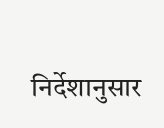निर्देशानुसार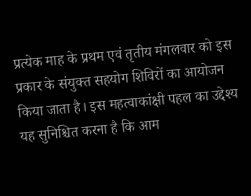प्रत्येक माह के प्रथम एवं तृतीय मंगलवार को इस प्रकार के संयुक्त सहयोग शिविरों का आयोजन किया जाता है। इस महत्वाकांक्षी पहल का उद्देश्य यह सुनिश्चित करना है कि आम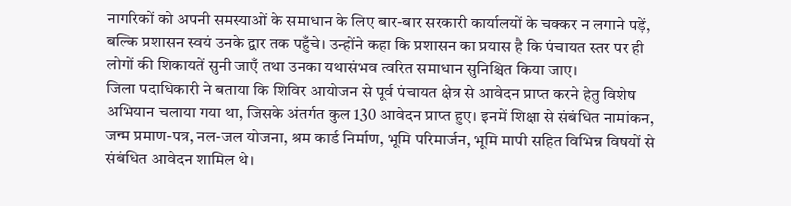नागरिकों को अपनी समस्याओं के समाधान के लिए बार-बार सरकारी कार्यालयों के चक्कर न लगाने पड़ें, बल्कि प्रशासन स्वयं उनके द्वार तक पहुँचे। उन्होंने कहा कि प्रशासन का प्रयास है कि पंचायत स्तर पर ही लोगों की शिकायतें सुनी जाएँ तथा उनका यथासंभव त्वरित समाधान सुनिश्चित किया जाए।
जिला पदाधिकारी ने बताया कि शिविर आयोजन से पूर्व पंचायत क्षेत्र से आवेदन प्राप्त करने हेतु विशेष अभियान चलाया गया था, जिसके अंतर्गत कुल 130 आवेदन प्राप्त हुए। इनमें शिक्षा से संबंधित नामांकन, जन्म प्रमाण-पत्र, नल-जल योजना, श्रम कार्ड निर्माण, भूमि परिमार्जन, भूमि मापी सहित विभिन्न विषयों से संबंधित आवेदन शामिल थे।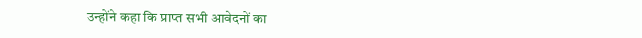उन्होंने कहा कि प्राप्त सभी आवेदनों का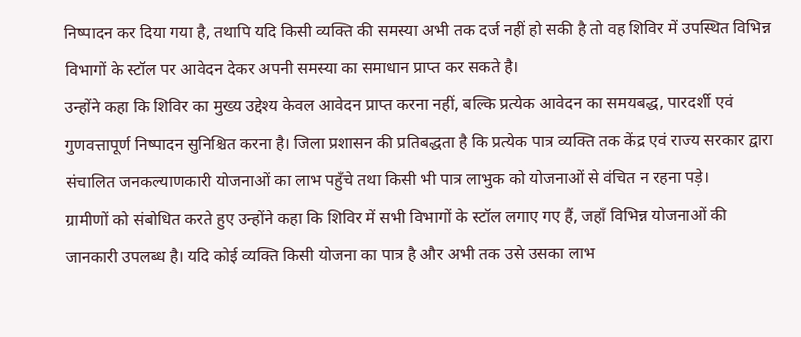निष्पादन कर दिया गया है, तथापि यदि किसी व्यक्ति की समस्या अभी तक दर्ज नहीं हो सकी है तो वह शिविर में उपस्थित विभिन्न विभागों के स्टॉल पर आवेदन देकर अपनी समस्या का समाधान प्राप्त कर सकते है।
उन्होंने कहा कि शिविर का मुख्य उद्देश्य केवल आवेदन प्राप्त करना नहीं, बल्कि प्रत्येक आवेदन का समयबद्ध, पारदर्शी एवं गुणवत्तापूर्ण निष्पादन सुनिश्चित करना है। जिला प्रशासन की प्रतिबद्धता है कि प्रत्येक पात्र व्यक्ति तक केंद्र एवं राज्य सरकार द्वारा संचालित जनकल्याणकारी योजनाओं का लाभ पहुँचे तथा किसी भी पात्र लाभुक को योजनाओं से वंचित न रहना पड़े।
ग्रामीणों को संबोधित करते हुए उन्होंने कहा कि शिविर में सभी विभागों के स्टॉल लगाए गए हैं, जहाँ विभिन्न योजनाओं की जानकारी उपलब्ध है। यदि कोई व्यक्ति किसी योजना का पात्र है और अभी तक उसे उसका लाभ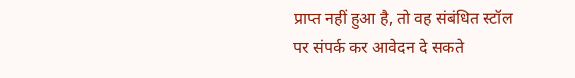प्राप्त नहीं हुआ है, तो वह संबंधित स्टॉल पर संपर्क कर आवेदन दे सकते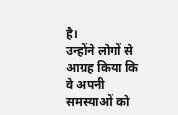है।
उन्होंने लोगों से आग्रह किया कि वे अपनी समस्याओं को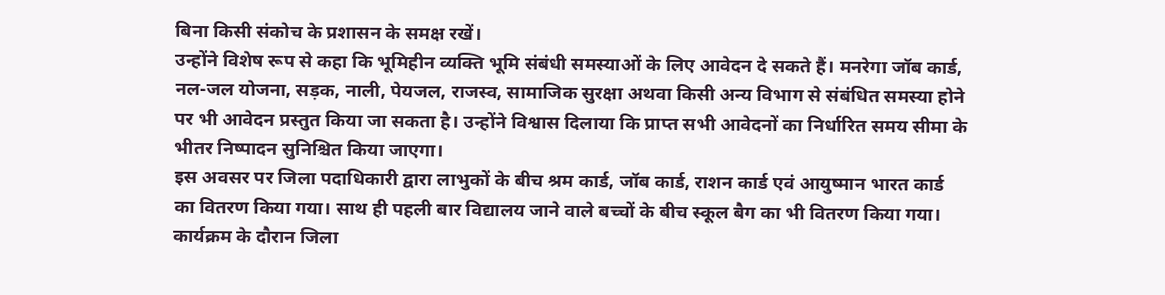बिना किसी संकोच के प्रशासन के समक्ष रखें।
उन्होंने विशेष रूप से कहा कि भूमिहीन व्यक्ति भूमि संबंधी समस्याओं के लिए आवेदन दे सकते हैं। मनरेगा जॉब कार्ड, नल-जल योजना, सड़क, नाली, पेयजल, राजस्व, सामाजिक सुरक्षा अथवा किसी अन्य विभाग से संबंधित समस्या होने पर भी आवेदन प्रस्तुत किया जा सकता है। उन्होंने विश्वास दिलाया कि प्राप्त सभी आवेदनों का निर्धारित समय सीमा के भीतर निष्पादन सुनिश्चित किया जाएगा।
इस अवसर पर जिला पदाधिकारी द्वारा लाभुकों के बीच श्रम कार्ड, जॉब कार्ड, राशन कार्ड एवं आयुष्मान भारत कार्ड का वितरण किया गया। साथ ही पहली बार विद्यालय जाने वाले बच्चों के बीच स्कूल बैग का भी वितरण किया गया।
कार्यक्रम के दौरान जिला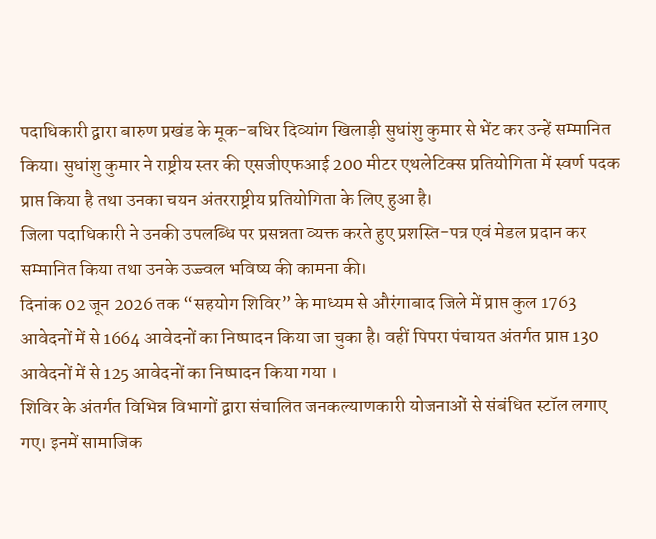पदाधिकारी द्वारा बारुण प्रखंड के मूक-बधिर दिव्यांग खिलाड़ी सुधांशु कुमार से भेंट कर उन्हें सम्मानित किया। सुधांशु कुमार ने राष्ट्रीय स्तर की एसजीएफआई 200 मीटर एथलेटिक्स प्रतियोगिता में स्वर्ण पदक प्राप्त किया है तथा उनका चयन अंतरराष्ट्रीय प्रतियोगिता के लिए हुआ है।
जिला पदाधिकारी ने उनकी उपलब्धि पर प्रसन्नता व्यक्त करते हुए प्रशस्ति-पत्र एवं मेडल प्रदान कर सम्मानित किया तथा उनके उज्ज्वल भविष्य की कामना की।
दिनांक 02 जून 2026 तक “सहयोग शिविर” के माध्यम से औरंगाबाद जिले में प्राप्त कुल 1763 आवेदनों में से 1664 आवेदनों का निष्पादन किया जा चुका है। वहीं पिपरा पंचायत अंतर्गत प्राप्त 130 आवेदनों में से 125 आवेदनों का निष्पादन किया गया ।
शिविर के अंतर्गत विभिन्न विभागों द्वारा संचालित जनकल्याणकारी योजनाओं से संबंधित स्टॉल लगाए गए। इनमें सामाजिक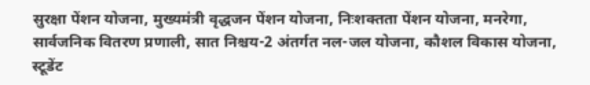सुरक्षा पेंशन योजना, मुख्यमंत्री वृद्धजन पेंशन योजना, निःशक्तता पेंशन योजना, मनरेगा, सार्वजनिक वितरण प्रणाली, सात निश्चय-2 अंतर्गत नल-जल योजना, कौशल विकास योजना, स्टूडेंट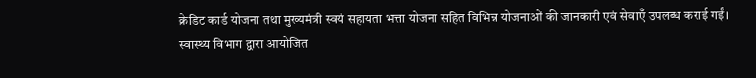क्रेडिट कार्ड योजना तथा मुख्यमंत्री स्वयं सहायता भत्ता योजना सहित विभिन्न योजनाओं की जानकारी एवं सेवाएँ उपलब्ध कराई गईं।
स्वास्थ्य विभाग द्वारा आयोजित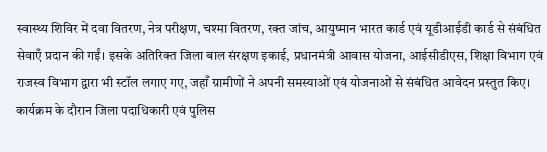स्वास्थ्य शिविर में दवा वितरण, नेत्र परीक्षण, चश्मा वितरण, रक्त जांच, आयुष्मान भारत कार्ड एवं यूडीआईडी कार्ड से संबंधित सेवाएँ प्रदान की गईं। इसके अतिरिक्त जिला बाल संरक्षण इकाई, प्रधानमंत्री आवास योजना, आईसीडीएस, शिक्षा विभाग एवं राजस्व विभाग द्वारा भी स्टॉल लगाए गए, जहाँ ग्रामीणों ने अपनी समस्याओं एवं योजनाओं से संबंधित आवेदन प्रस्तुत किए।
कार्यक्रम के दौरान जिला पदाधिकारी एवं पुलिस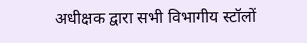अधीक्षक द्वारा सभी विभागीय स्टॉलों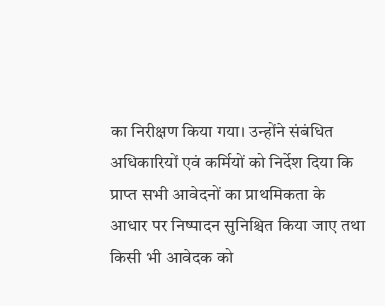का निरीक्षण किया गया। उन्होंने संबंधित अधिकारियों एवं कर्मियों को निर्देश दिया कि प्राप्त सभी आवेदनों का प्राथमिकता के आधार पर निष्पादन सुनिश्चित किया जाए तथा किसी भी आवेदक को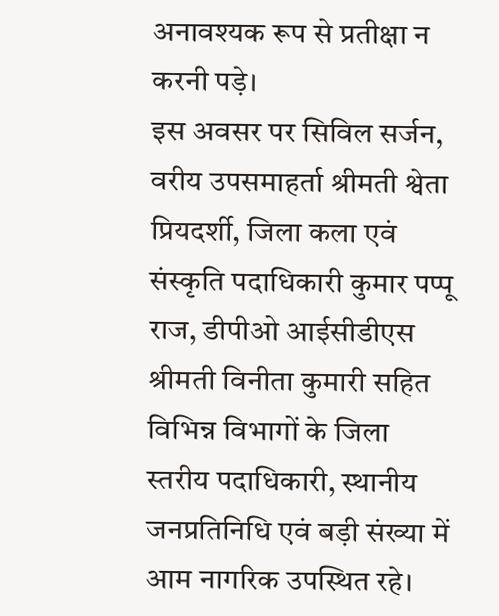अनावश्यक रूप से प्रतीक्षा न करनी पड़े।
इस अवसर पर सिविल सर्जन, वरीय उपसमाहर्ता श्रीमती श्वेता प्रियदर्शी, जिला कला एवं संस्कृति पदाधिकारी कुमार पप्पू राज, डीपीओ आईसीडीएस श्रीमती विनीता कुमारी सहित विभिन्न विभागों के जिला स्तरीय पदाधिकारी, स्थानीय जनप्रतिनिधि एवं बड़ी संख्या में आम नागरिक उपस्थित रहे।